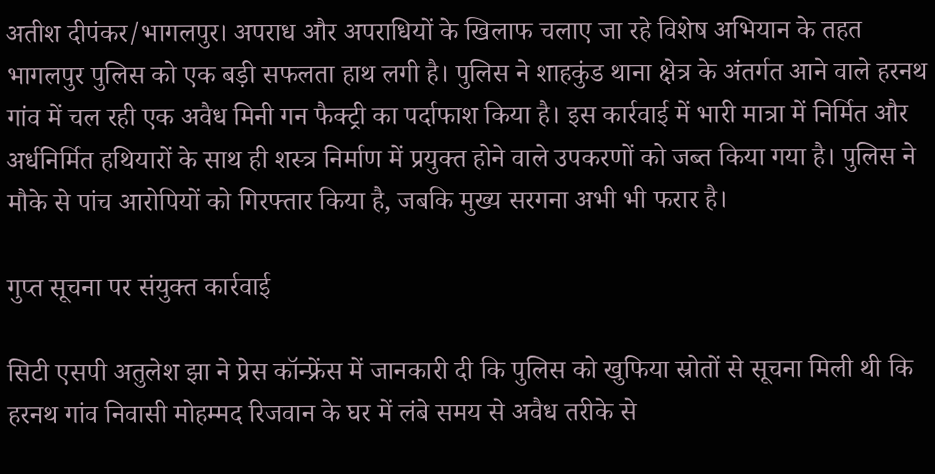अतीश दीपंकर/भागलपुर। अपराध और अपराधियों के खिलाफ चलाए जा रहे विशेष अभियान के तहत भागलपुर पुलिस को एक बड़ी सफलता हाथ लगी है। पुलिस ने शाहकुंड थाना क्षेत्र के अंतर्गत आने वाले हरनथ गांव में चल रही एक अवैध मिनी गन फैक्ट्री का पर्दाफाश किया है। इस कार्रवाई में भारी मात्रा में निर्मित और अर्धनिर्मित हथियारों के साथ ही शस्त्र निर्माण में प्रयुक्त होने वाले उपकरणों को जब्त किया गया है। पुलिस ने मौके से पांच आरोपियों को गिरफ्तार किया है, जबकि मुख्य सरगना अभी भी फरार है।

गुप्त सूचना पर संयुक्त कार्रवाई

सिटी एसपी अतुलेश झा ने प्रेस कॉन्फ्रेंस में जानकारी दी कि पुलिस को खुफिया स्रोतों से सूचना मिली थी कि हरनथ गांव निवासी मोहम्मद रिजवान के घर में लंबे समय से अवैध तरीके से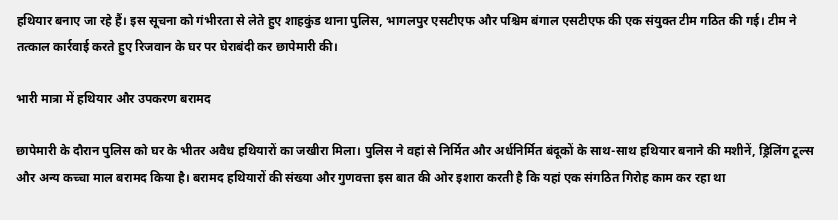हथियार बनाए जा रहे हैं। इस सूचना को गंभीरता से लेते हुए शाहकुंड थाना पुलिस, भागलपुर एसटीएफ और पश्चिम बंगाल एसटीएफ की एक संयुक्त टीम गठित की गई। टीम ने तत्काल कार्रवाई करते हुए रिजवान के घर पर घेराबंदी कर छापेमारी की।

भारी मात्रा में हथियार और उपकरण बरामद

छापेमारी के दौरान पुलिस को घर के भीतर अवैध हथियारों का जखीरा मिला। पुलिस ने वहां से निर्मित और अर्धनिर्मित बंदूकों के साथ-साथ हथियार बनाने की मशीनें, ड्रिलिंग टूल्स और अन्य कच्चा माल बरामद किया है। बरामद हथियारों की संख्या और गुणवत्ता इस बात की ओर इशारा करती है कि यहां एक संगठित गिरोह काम कर रहा था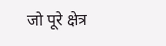जो पूरे क्षेत्र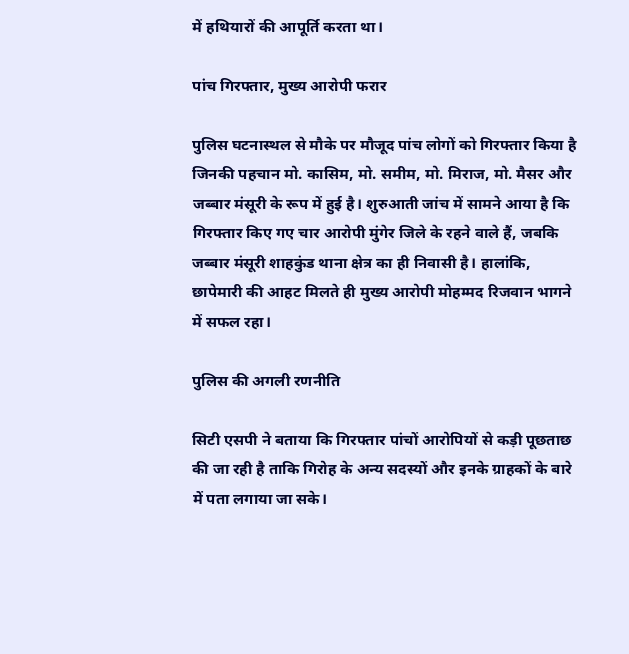में हथियारों की आपूर्ति करता था।

पांच गिरफ्तार, मुख्य आरोपी फरार

पुलिस घटनास्थल से मौके पर मौजूद पांच लोगों को गिरफ्तार किया है जिनकी पहचान मो. कासिम, मो. समीम, मो. मिराज, मो. मैसर और जब्बार मंसूरी के रूप में हुई है। शुरुआती जांच में सामने आया है कि गिरफ्तार किए गए चार आरोपी मुंगेर जिले के रहने वाले हैं, जबकि जब्बार मंसूरी शाहकुंड थाना क्षेत्र का ही निवासी है। हालांकि, छापेमारी की आहट मिलते ही मुख्य आरोपी मोहम्मद रिजवान भागने में सफल रहा।

पुलिस की अगली रणनीति

सिटी एसपी ने बताया कि गिरफ्तार पांचों आरोपियों से कड़ी पूछताछ की जा रही है ताकि गिरोह के अन्य सदस्यों और इनके ग्राहकों के बारे में पता लगाया जा सके।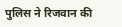पुलिस ने रिजवान की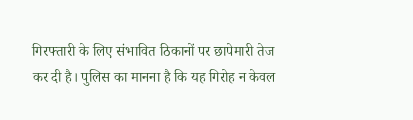गिरफ्तारी के लिए संभावित ठिकानों पर छापेमारी तेज कर दी है। पुलिस का मानना है कि यह गिरोह न केवल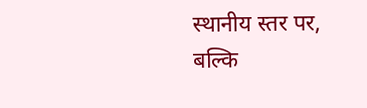स्थानीय स्तर पर, बल्कि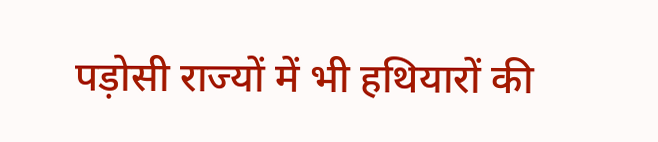पड़ोसी राज्यों में भी हथियारों की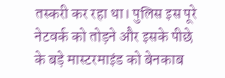तस्करी कर रहा था। पुलिस इस पूरे नेटवर्क को तोड़ने और इसके पीछे के बड़े मास्टरमाइंड को बेनकाब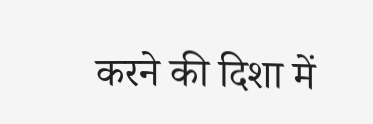करने की दिशा में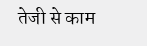तेजी से काम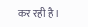कर रही है।